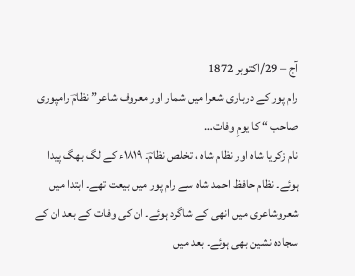آج – 29/اکتوبر 1872
رام پور کے درباری شعرا میں شمار اور معروف شاعر” نظامؔ رامپوری صاحب “ کا یومِ وفات…
نام زکریا شاہ اور نظام شاہ ، تخلص نظامؔ۔ ۱۸۱۹ء کے لگ بھگ پیدا ہوئے۔ نظام حافظ احمد شاہ سے رام پور میں بیعت تھے۔ ابتدا میں شعروشاعری میں انھی کے شاگرد ہوئے۔ ان کی وفات کے بعد ان کے سجادہ نشین بھی ہوئے۔ بعد میں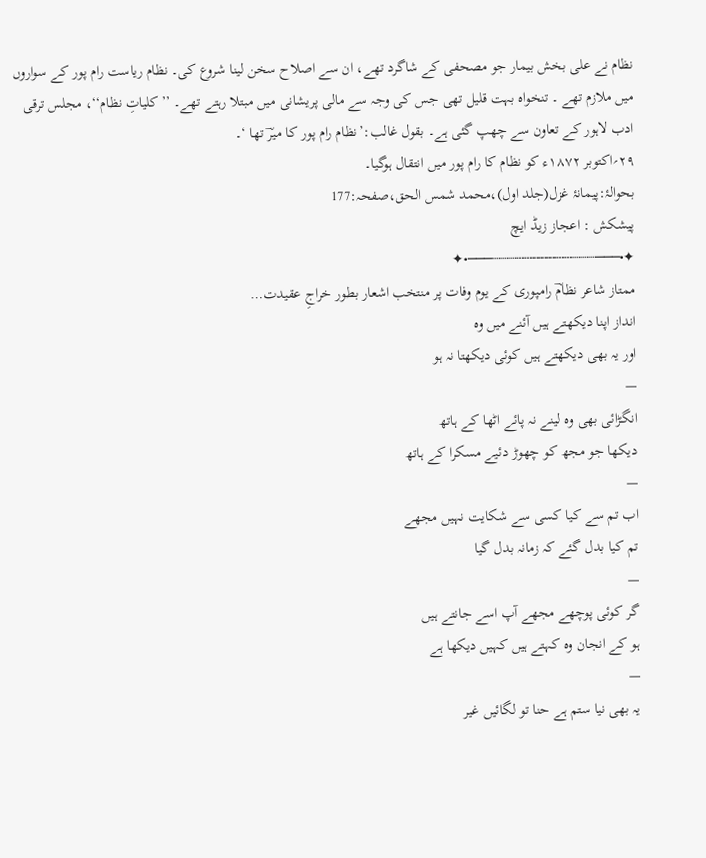نظام نے علی بخش بیمار جو مصحفی کے شاگرد تھے، ان سے اصلاح سخن لینا شروع کی۔ نظام ریاست رام پور کے سواروں میں ملازم تھے ۔ تنخواہ بہت قلیل تھی جس کی وجہ سے مالی پریشانی میں مبتلا رہتے تھے۔ ’’کلیاتِ نظام‘‘، مجلس ترقی ادب لاہور کے تعاون سے چھپ گئی ہے۔ بقول غالب:’نظام رام پور کا میرؔ تھا ‘۔
۲۹؍اکتوبر ۱۸۷۲ء کو نظام کا رام پور میں انتقال ہوگیا۔
بحوالۂ:پیمانۂ غزل(جلد اول)،محمد شمس الحق،صفحہ:177
پیشکش : اعجاز زیڈ ایچ
✦•───┈┈┈┄┄╌╌╌┄┄┈┈┈───•✦
ممتاز شاعر نظامؔ رامپوری کے یوم وفات پر منتخب اشعار بطور خراجِ عقیدت…
انداز اپنا دیکھتے ہیں آئنے میں وہ
اور یہ بھی دیکھتے ہیں کوئی دیکھتا نہ ہو
—
انگڑائی بھی وہ لینے نہ پائے اٹھا کے ہاتھ
دیکھا جو مجھ کو چھوڑ دئیے مسکرا کے ہاتھ
—
اب تم سے کیا کسی سے شکایت نہیں مجھے
تم کیا بدل گئے کہ زمانہ بدل گیا
—
گر کوئی پوچھے مجھے آپ اسے جانتے ہیں
ہو کے انجان وہ کہتے ہیں کہیں دیکھا ہے
—
یہ بھی نیا ستم ہے حنا تو لگائیں غیر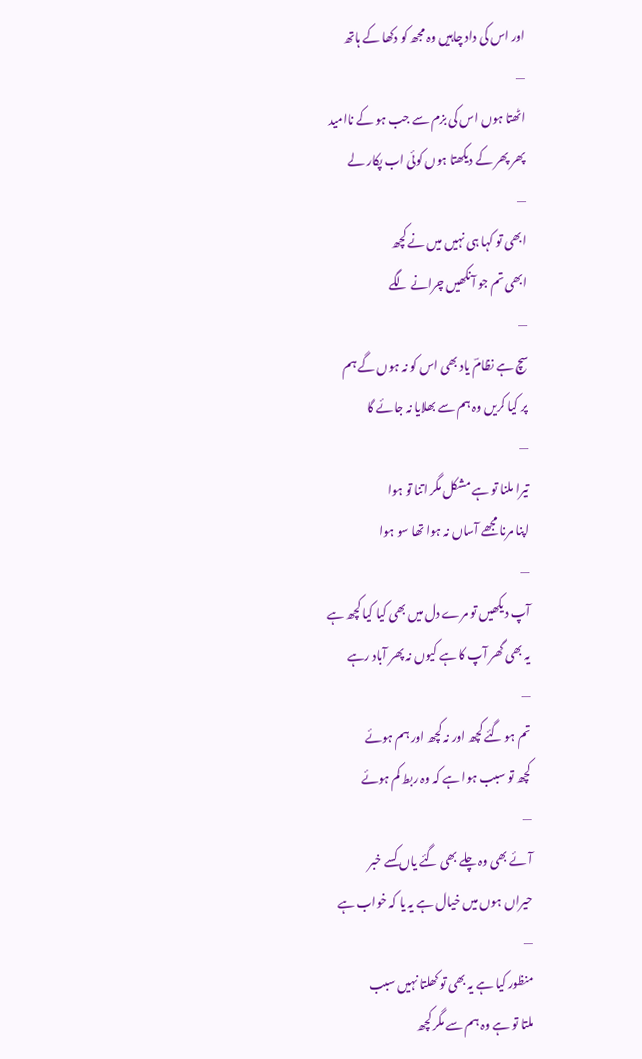اور اس کی داد چاہیں وہ مجھ کو دکھا کے ہاتھ
—
اٹھتا ہوں اس کی بزم سے جب ہو کے ناامید
پھر پھر کے دیکھتا ہوں کوئی اب پکار لے
—
ابھی تو کہا ہی نہیں میں نے کچھ
ابھی تم جو آنکھیں چرانے لگے
—
سچ ہے نظامؔ یاد بھی اس کو نہ ہوں گے ہم
پر کیا کریں وہ ہم سے بھلایا نہ جائے گا
—
تیرا ملنا تو ہے مشکل مگر اتنا تو ہوا
اپنا مرنا مجھے آساں نہ ہوا تھا سو ہوا
—
آپ دیکھیں تو مرے دل میں بھی کیا کیا کچھ ہے
یہ بھی گھر آپ کا ہے کیوں نہ پھر آباد رہے
—
تم ہو گئے کچھ اور نہ کچھ اور ہم ہوئے
کچھ تو سبب ہوا ہے کہ وہ ربط کم ہوئے
—
آئے بھی وہ چلے بھی گئے یاں کسے خبر
حیراں ہوں میں خیال ہے یہ یا کہ خواب ہے
—
منظور کیا ہے یہ بھی تو کھلتا نہیں سبب
ملتا تو ہے وہ ہم سے مگر کچھ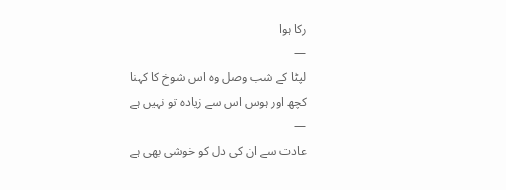رکا ہوا
—
لپٹا کے شب وصل وہ اس شوخ کا کہنا
کچھ اور ہوس اس سے زیادہ تو نہیں ہے
—
عادت سے ان کی دل کو خوشی بھی ہے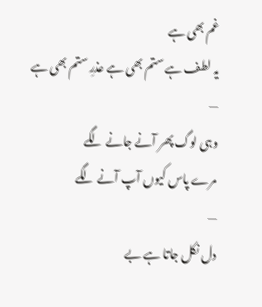غم بھی ہے
یہ لطف ہے ستم بھی ہے عذرِ ستم بھی ہے
—
وہی لوگ پھر آنے جانے لگے
مرے پاس کیوں آپ آنے لگے
—
دل نکل جاتا ہے بے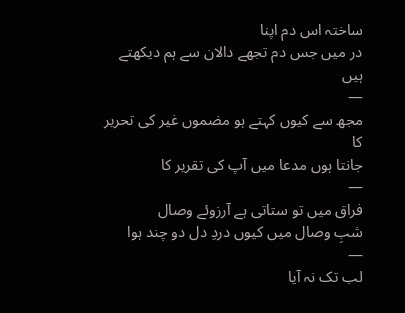ساختہ اس دم اپنا
در میں جس دم تجھے دالان سے ہم دیکھتے ہیں
—
مجھ سے کیوں کہتے ہو مضموں غیر کی تحریر کا
جانتا ہوں مدعا میں آپ کی تقریر کا
—
فراق میں تو ستاتی ہے آرزوئے وصال
شبِ وصال میں کیوں دردِ دل دو چند ہوا
—
لب تک نہ آیا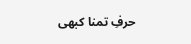حرفِ تمنا کبھی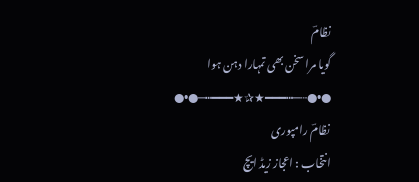نظامؔ
گویا مرا سخن بھی تمہارا دہن ہوا
●•●┄─┅━━━★✰★━━━┅─●•●
نظامؔ رامپوری
انتخاب : اعجاز زیڈ ایچ